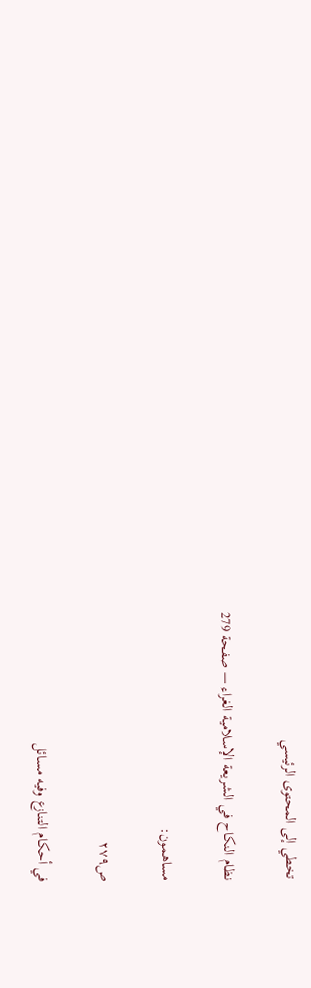تخطي إلى المحتوى الرئيسي

نظام النكاح في الشريعة الإسلامية الغراء — صفحة 279

مساهمون:

ص٢٧٩

في أحكام التنازع وفيه مسائل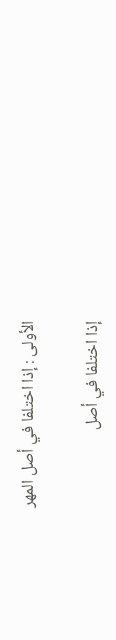الأولى : إذا اختلفا في أصل المهر

إذا اختلفا في أصل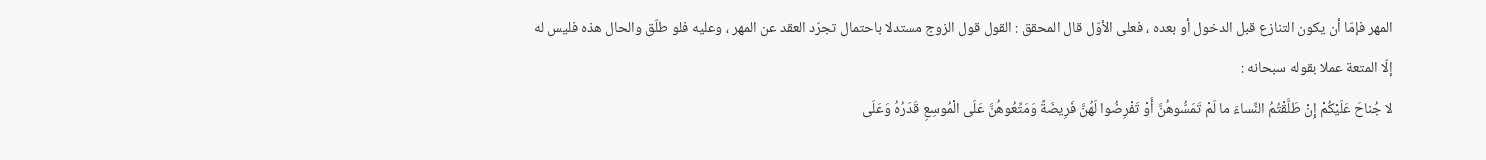المهر فإمّا أن يكون التنازع قبل الدخول أو بعده ، فعلى الأوّل قال المحقق : القول قول الزوج مستدلا باحتمال تجرّد العقد عن المهر ، وعليه فلو طلّق والحال هذه فليس له إلّا المتعة عملا بقوله سبحانه :
لا جُناحَ عَلَيْكُمْ إِنْ طَلَّقْتُمُ النِّساءَ ما لَمْ تَمَسُّوهُنَّ أَوْ تَفْرِضُوا لَهُنَّ فَرِيضَةً وَمَتِّعُوهُنَّ عَلَى الْمُوسِعِ قَدَرُهُ وَعَلَى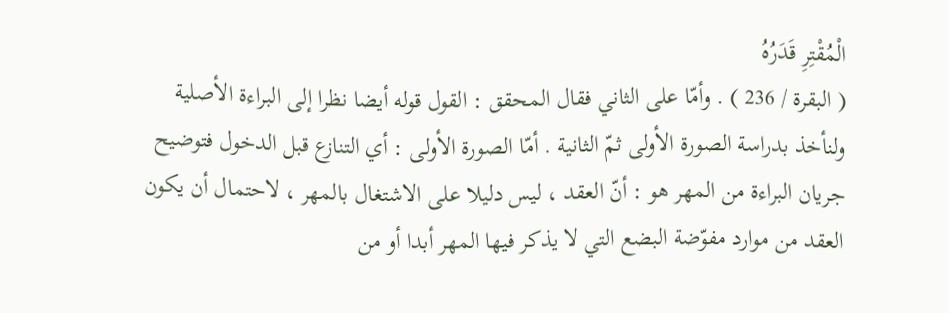الْمُقْتِرِ قَدَرُهُ
( البقرة / 236 ) . وأمّا على الثاني فقال المحقق : القول قوله أيضا نظرا إلى البراءة الأصلية ولنأخذ بدراسة الصورة الأولى ثمّ الثانية . أمّا الصورة الأولى : أي التنازع قبل الدخول فتوضيح جريان البراءة من المهر هو : أنّ العقد ، ليس دليلا على الاشتغال بالمهر ، لاحتمال أن يكون العقد من موارد مفوّضة البضع التي لا يذكر فيها المهر أبدا أو من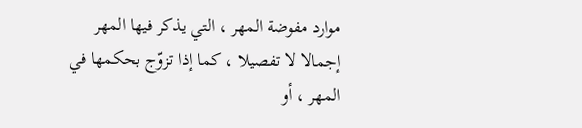موارد مفوضة المهر ، التي يذكر فيها المهر إجمالا لا تفصيلا ، كما إذا تزوّج بحكمها في المهر ، أو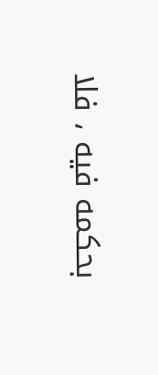بحكمه فيه ، فلا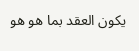يكون العقد بما هو هو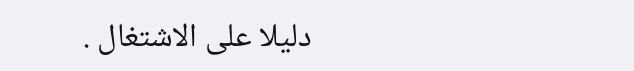دليلا على الاشتغال .